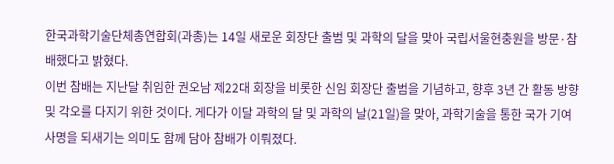한국과학기술단체총연합회(과총)는 14일 새로운 회장단 출범 및 과학의 달을 맞아 국립서울현충원을 방문·참배했다고 밝혔다.
이번 참배는 지난달 취임한 권오남 제22대 회장을 비롯한 신임 회장단 출범을 기념하고, 향후 3년 간 활동 방향 및 각오를 다지기 위한 것이다. 게다가 이달 과학의 달 및 과학의 날(21일)을 맞아, 과학기술을 통한 국가 기여 사명을 되새기는 의미도 함께 담아 참배가 이뤄졌다.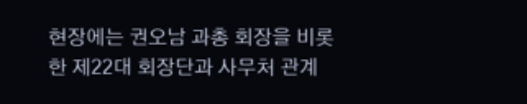현장에는 권오남 과총 회장을 비롯한 제22대 회장단과 사무처 관계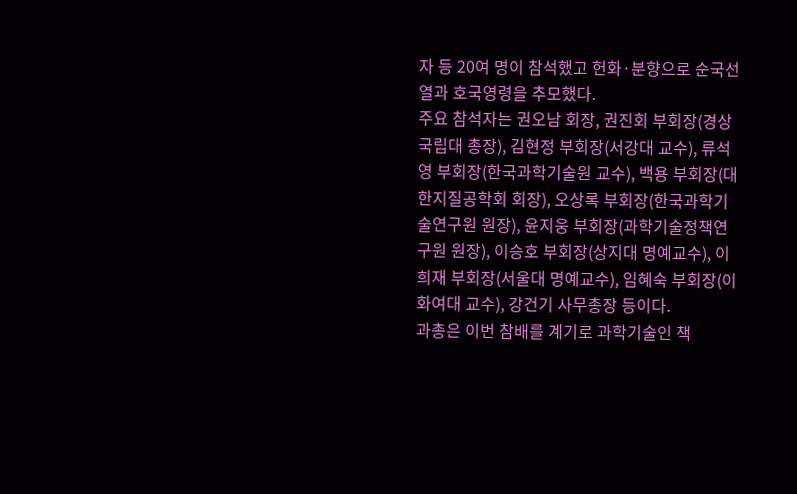자 등 20여 명이 참석했고 헌화·분향으로 순국선열과 호국영령을 추모했다.
주요 참석자는 권오남 회장, 권진회 부회장(경상국립대 총장), 김현정 부회장(서강대 교수), 류석영 부회장(한국과학기술원 교수), 백용 부회장(대한지질공학회 회장), 오상록 부회장(한국과학기술연구원 원장), 윤지웅 부회장(과학기술정책연구원 원장), 이승호 부회장(상지대 명예교수), 이희재 부회장(서울대 명예교수), 임혜숙 부회장(이화여대 교수), 강건기 사무총장 등이다.
과총은 이번 참배를 계기로 과학기술인 책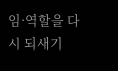임·역할을 다시 되새기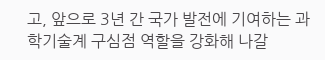고, 앞으로 3년 간 국가 발전에 기여하는 과학기술계 구심점 역할을 강화해 나갈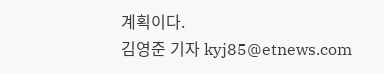계획이다.
김영준 기자 kyj85@etnews.com